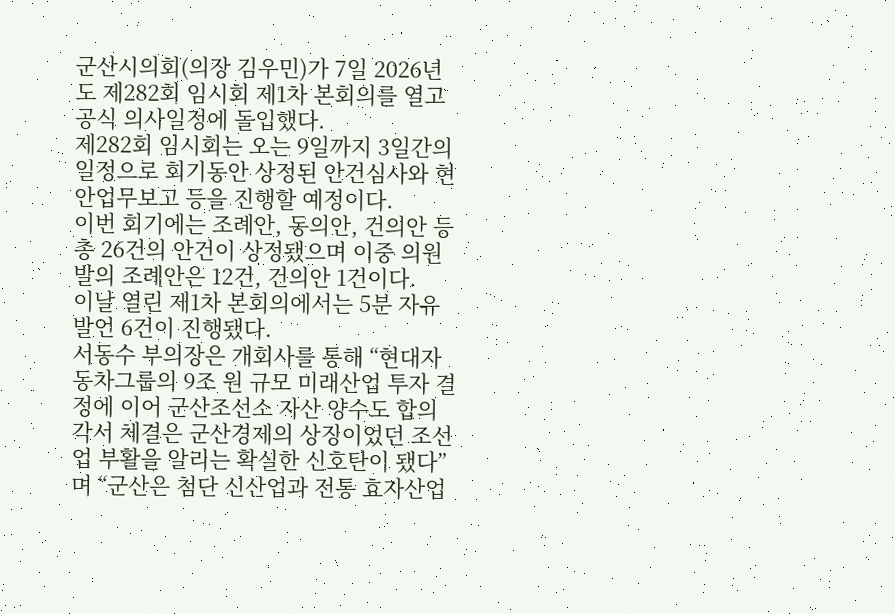군산시의회(의장 김우민)가 7일 2026년도 제282회 임시회 제1차 본회의를 열고 공식 의사일정에 돌입했다.
제282회 임시회는 오는 9일까지 3일간의 일정으로 회기동안 상정된 안건심사와 현안업무보고 등을 진행할 예정이다.
이번 회기에는 조례안, 동의안, 건의안 등 총 26건의 안건이 상정됐으며 이중 의원 발의 조례안은 12건, 건의안 1건이다.
이날 열린 제1차 본회의에서는 5분 자유발언 6건이 진행됐다.
서동수 부의장은 개회사를 통해 “현대자동차그룹의 9조 원 규모 미래산업 투자 결정에 이어 군산조선소 자산 양수도 합의각서 체결은 군산경제의 상징이었던 조선업 부활을 알리는 확실한 신호탄이 됐다”며 “군산은 첨단 신산업과 전통 효자산업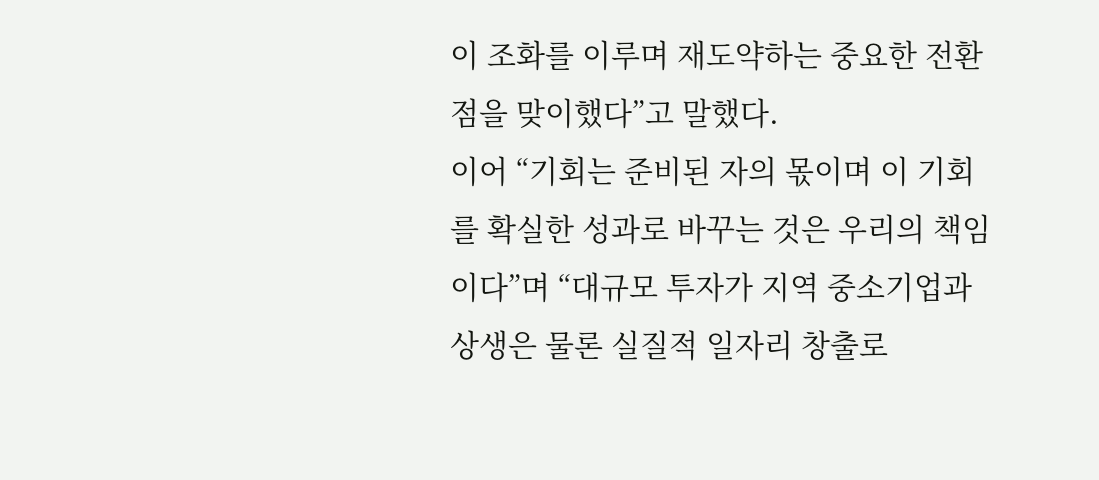이 조화를 이루며 재도약하는 중요한 전환점을 맞이했다”고 말했다.
이어 “기회는 준비된 자의 몫이며 이 기회를 확실한 성과로 바꾸는 것은 우리의 책임이다”며 “대규모 투자가 지역 중소기업과 상생은 물론 실질적 일자리 창출로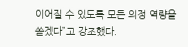이어질 수 있도록 모든 의정 역량을 쏟겠다”고 강조했다.